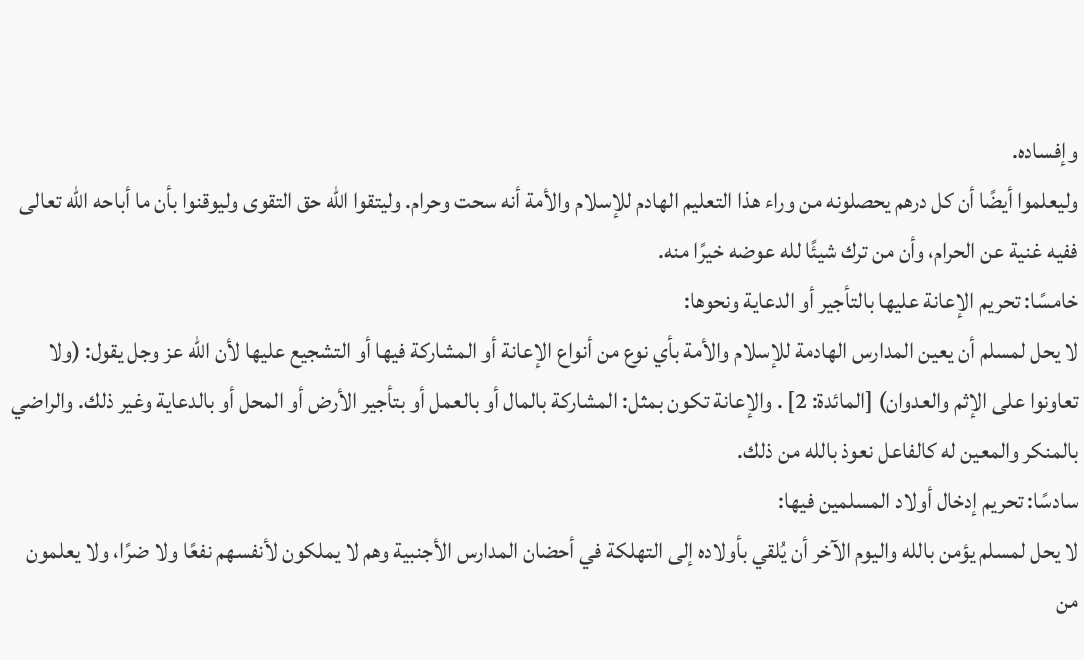وإفساده.
وليعلموا أيضًا أن كل درهم يحصلونه من وراء هذا التعليم الهادم للإسلام والأمة أنه سحت وحرام. وليتقوا الله حق التقوى وليوقنوا بأن ما أباحه الله تعالى ففيه غنية عن الحرام، وأن من ترك شيئًا لله عوضه خيرًا منه.
خامسًا: تحريم الإعانة عليها بالتأجير أو الدعاية ونحوها:
لا يحل لمسلم أن يعين المدارس الهادمة للإسلام والأمة بأي نوع من أنواع الإعانة أو المشاركة فيها أو التشجيع عليها لأن الله عز وجل يقول: (ولا تعاونوا على الإثم والعدوان) [المائدة: 2] . والإعانة تكون بمثل: المشاركة بالمال أو بالعمل أو بتأجير الأرض أو المحل أو بالدعاية وغير ذلك. والراضي بالمنكر والمعين له كالفاعل نعوذ بالله من ذلك.
سادسًا: تحريم إدخال أولاد المسلمين فيها:
لا يحل لمسلم يؤمن بالله واليوم الآخر أن يُلقي بأولاده إلى التهلكة في أحضان المدارس الأجنبية وهم لا يملكون لأنفسهم نفعًا ولا ضرًا، ولا يعلمون من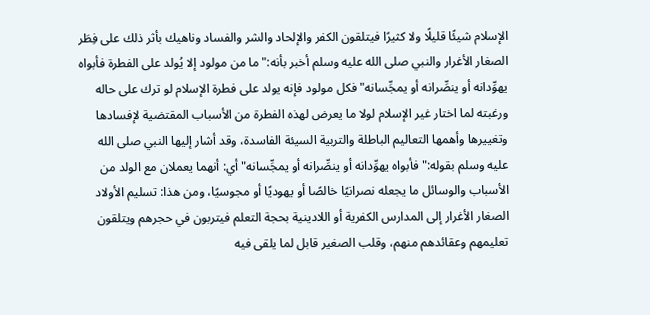الإسلام شيئًا قليلًا ولا كثيرًا فيتلقون الكفر والإلحاد والشر والفساد وناهيك بأثر ذلك على فِطَر الصغار الأغرار والنبي صلى الله عليه وسلم أخبر بأنه:"ما من مولود إلا يُولد على الفطرة فأبواه يهوِّدانه أو ينصِّرانه أو يمجِّسانه"فكل مولود فإنه يولد على فطرة الإسلام لو ترك على حاله ورغبته لما اختار غير الإسلام لولا ما يعرض لهذه الفطرة من الأسباب المقتضية لإفسادها وتغييرها وأهمها التعاليم الباطلة والتربية السيئة الفاسدة، وقد أشار إليها النبي صلى الله عليه وسلم بقوله:"فأبواه يهوِّدانه أو ينصِّرانه أو يمجِّسانه"أي: أنهما يعملان مع الولد من الأسباب والوسائل ما يجعله نصرانيًا خالصًا أو يهوديًا أو مجوسيًا، ومن هذا: تسليم الأولاد الصغار الأغرار إلى المدارس الكفرية أو اللادينية بحجة التعلم فيتربون في حجرهم ويتلقون تعليمهم وعقائدهم منهم، وقلب الصغير قابل لما يلقى فيه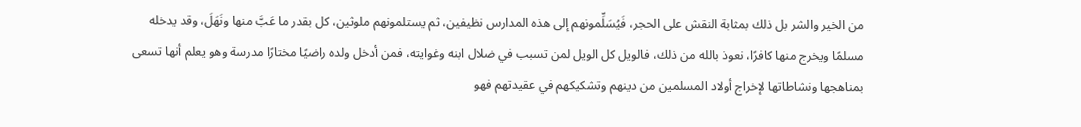من الخير والشر بل ذلك بمثابة النقش على الحجر، فَيُسَلِّمونهم إلى هذه المدارس نظيفين، ثم يستلمونهم ملوثين، كل بقدر ما عَبَّ منها ونَهَلَ، وقد يدخله مسلمًا ويخرج منها كافرًا، نعوذ بالله من ذلك، فالويل كل الويل لمن تسبب في ضلال ابنه وغوايته، فمن أدخل ولده راضيًا مختارًا مدرسة وهو يعلم أنها تسعى بمناهجها ونشاطاتها لإخراج أولاد المسلمين من دينهم وتشكيكهم في عقيدتهم فهو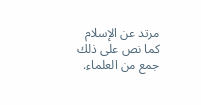مرتد عن الإسلام كما نص على ذلك جمع من العلماء.